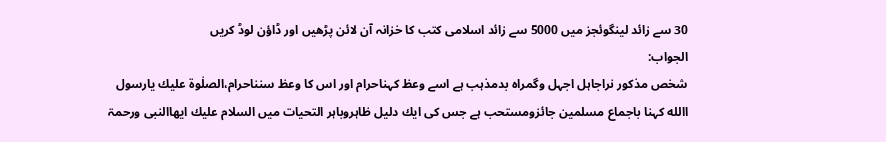30 سے زائد لینگوئجز میں 5000 سے زائد اسلامی کتب کا خزانہ آن لائن پڑھیں اور ڈاؤن لوڈ کریں
الجواب:
شخص مذکور نراجاہل اجہل وگمراہ بدمذہب ہے اسے وعظ کہناحرام اور اس کا وعظ سنناحرام،الصلٰوۃ علیك یارسول االله کہنا باجماع مسلمین جائزومستحب ہے جس کی ایك دلیل ظاہروباہر التحیات میں السلام علیك ایھاالنبی ورحمۃ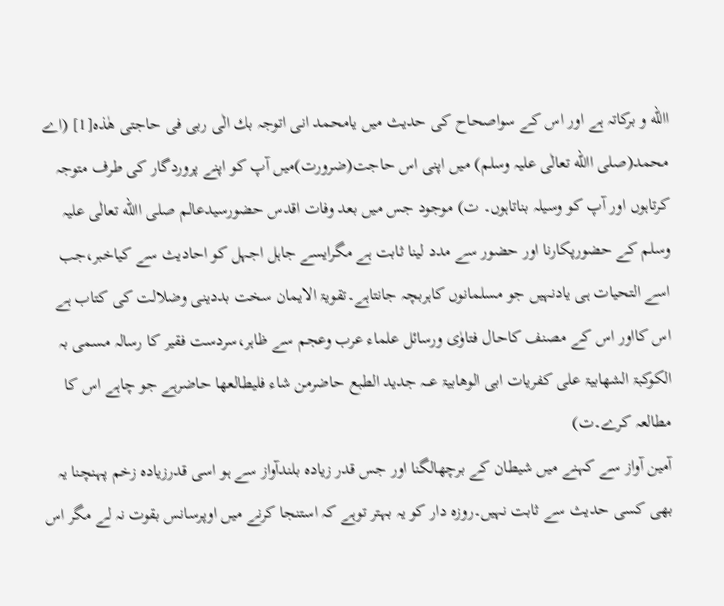االله و برکاتہ ہے اور اس کے سواصحاح کی حدیث میں یامحمد انی اتوجہ بك الٰی ربی فی حاجتی ھٰذہ[1] (اے محمد(صلی االله تعالٰی علیہ وسلم) میں اپنی اس حاجت(ضرورت)میں آپ کو اپنے پروردگار کی طرف متوجہ کرتاہوں اور آپ کو وسیلہ بناتاہوں۔ ت) موجود جس میں بعد وفات اقدس حضورسیدعالم صلی االله تعالٰی علیہ وسلم کے حضورپکارنا اور حضور سے مدد لینا ثابت ہے مگرایسے جاہل اجہل کو احادیث سے کیاخبر،جب اسے التحیات ہی یادنہیں جو مسلمانوں کاہربچہ جانتاہے۔تقویۃ الایمان سخت بددینی وضلالت کی کتاب ہے اس کااور اس کے مصنف کاحال فتاوٰی ورسائل علماء عرب وعجم سے ظاہر،سردست فقیر کا رسالہ مسمی بہ الکوکبۃ الشھابیۃ علی کفریات ابی الوھابیۃ عـــہ جدید الطبع حاضرمن شاء فلیطالعھا حاضرہے جو چاہے اس کا مطالعہ کرے۔ت)
آمین آواز سے کہنے میں شیطان کے برچھالگنا اور جس قدر زیادہ بلندآواز سے ہو اسی قدرزیادہ زخم پہنچنا یہ بھی کسی حدیث سے ثابت نہیں۔روزہ دار کو یہ بہتر توہے کہ استنجا کرنے میں اوپرسانس بقوت نہ لے مگر اس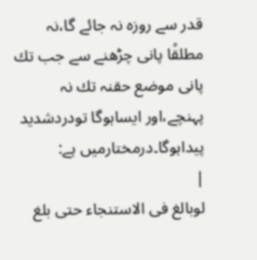قدر سے روزہ نہ جائے گا،نہ مطلقًا پانی چڑھنے سے جب تك پانی موضع حقنہ تك نہ پہنچے،اور ایساہوگا تودردشدید پیداہوگا۔درمختارمیں ہے:
|
لوبالغ فی الاستنجاء حتی بلغ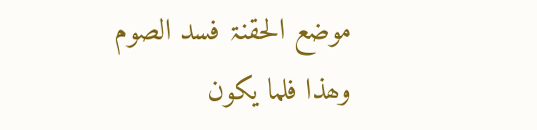موضع الحقنۃ فسد الصوم وھذا فلما یکون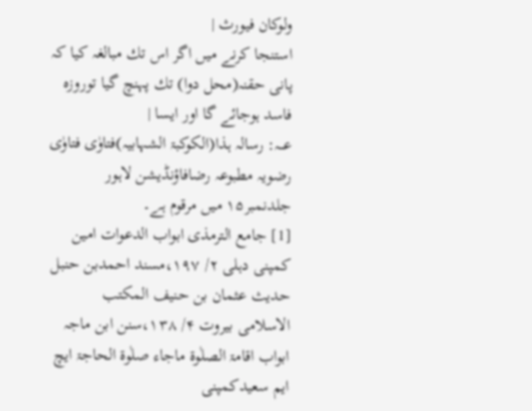ولوکان فیورث |
استنجا کرنے میں اگر اس تك مبالغہ کیا کہ پانی حقنہ(محل دوا) تك پہنچ گیا توروزہ فاسد ہوجائے گا اور ایسا |
عـــہ: رسالہ ہذا(الکوکبۃ الشہابیہ)فتاوٰی فتاوٰی رضویہ مطبوعہ رضافاؤنڈیشن لاہور جلدنمبر۱۵ میں مرقوم ہے۔
[1] جامع الترمذی ابواب الدعوات امین کمپنی دہلی ۲/ ۱۹۷،مسند احمدبن حنبل حدیث عثمان بن حنیف المکتب الاسلامی بیروت ۴/ ۱۳۸،سنن ابن ماجہ ابواب اقامۃ الصلٰوۃ ماجاء صلٰوۃ الحاجۃ ایچ ایم سعیدکمپنی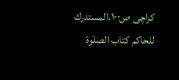کراچی ص۱۰۰،المستدرك للحاکم کتاب الصلٰوۃ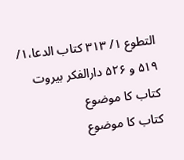التطوع ۱/ ۳۱۳ کتاب الدعا،۱/ ۵۱۹ و ۵۲۶ دارالفکر بیروت
کتاب کا موضوع
کتاب کا موضوع